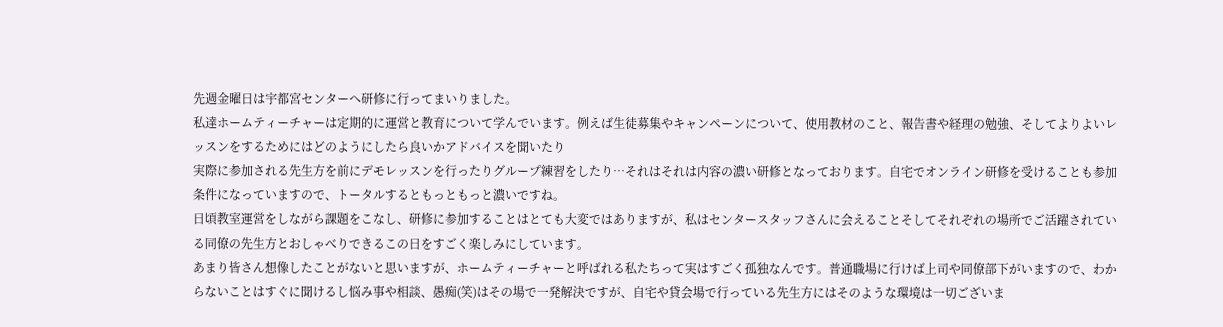先週金曜日は宇都宮センターへ研修に行ってまいりました。
私達ホームティーチャーは定期的に運営と教育について学んでいます。例えば生徒募集やキャンペーンについて、使用教材のこと、報告書や経理の勉強、そしてよりよいレッスンをするためにはどのようにしたら良いかアドバイスを聞いたり
実際に参加される先生方を前にデモレッスンを行ったりグループ練習をしたり…それはそれは内容の濃い研修となっております。自宅でオンライン研修を受けることも参加条件になっていますので、トータルするともっともっと濃いですね。
日頃教室運営をしながら課題をこなし、研修に参加することはとても大変ではありますが、私はセンタースタッフさんに会えることそしてそれぞれの場所でご活躍されている同僚の先生方とおしゃべりできるこの日をすごく楽しみにしています。
あまり皆さん想像したことがないと思いますが、ホームティーチャーと呼ばれる私たちって実はすごく孤独なんです。普通職場に行けば上司や同僚部下がいますので、わからないことはすぐに聞けるし悩み事や相談、愚痴(笑)はその場で一発解決ですが、自宅や貸会場で行っている先生方にはそのような環境は一切ございま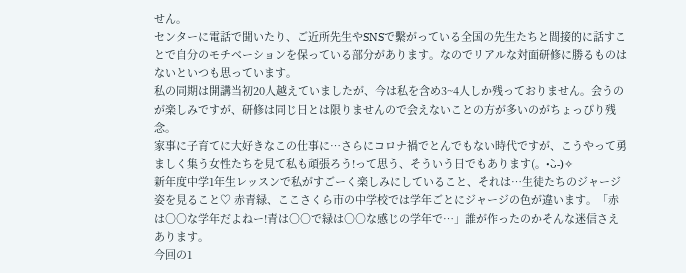せん。
センターに電話で聞いたり、ご近所先生やSNSで繫がっている全国の先生たちと間接的に話すことで自分のモチベーションを保っている部分があります。なのでリアルな対面研修に勝るものはないといつも思っています。
私の同期は開講当初20人越えていましたが、今は私を含め3~4人しか残っておりません。会うのが楽しみですが、研修は同じ日とは限りませんので会えないことの方が多いのがちょっぴり残念。
家事に子育てに大好きなこの仕事に…さらにコロナ禍でとんでもない時代ですが、こうやって勇ましく集う女性たちを見て私も頑張ろう!って思う、そういう日でもあります(。•̀ᴗ-)✧
新年度中学1年生レッスンで私がすごーく楽しみにしていること、それは…生徒たちのジャージ姿を見ること♡ 赤青緑、ここさくら市の中学校では学年ごとにジャージの色が違います。「赤は○○な学年だよねー!青は○○で緑は○○な感じの学年で…」誰が作ったのかそんな迷信さえあります。
今回の1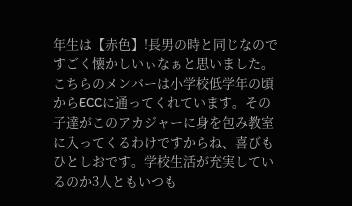年生は【赤色】!長男の時と同じなのですごく懐かしいぃなぁと思いました。こちらのメンバーは小学校低学年の頃からECCに通ってくれています。その子達がこのアカジャーに身を包み教室に入ってくるわけですからね、喜びもひとしおです。学校生活が充実しているのか3人ともいつも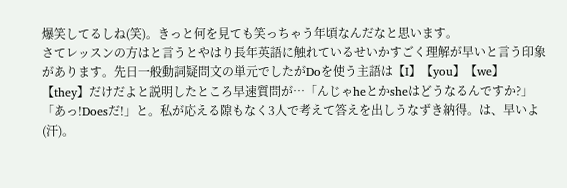爆笑してるしね(笑)。きっと何を見ても笑っちゃう年頃なんだなと思います。
さてレッスンの方はと言うとやはり長年英語に触れているせいかすごく理解が早いと言う印象があります。先日一般動詞疑問文の単元でしたがDoを使う主語は【I】【you】【we】【they】だけだよと説明したところ早速質問が…「んじゃheとかsheはどうなるんですか?」「あっ!Doesだ!」と。私が応える隙もなく3人で考えて答えを出しうなずき納得。は、早いよ(汗)。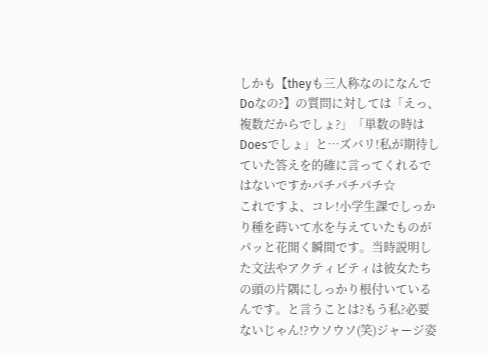しかも【theyも三人称なのになんでDoなの?】の質問に対しては「えっ、複数だからでしょ?」「単数の時はDoesでしょ」と…ズバリ!私が期待していた答えを的確に言ってくれるではないですかパチパチパチ☆
これですよ、コレ!小学生課でしっかり種を蒔いて水を与えていたものがパッと花開く瞬間です。当時説明した文法やアクティビティは彼女たちの頭の片隅にしっかり根付いているんです。と言うことは?もう私?必要ないじゃん!?ウソウソ(笑)ジャージ姿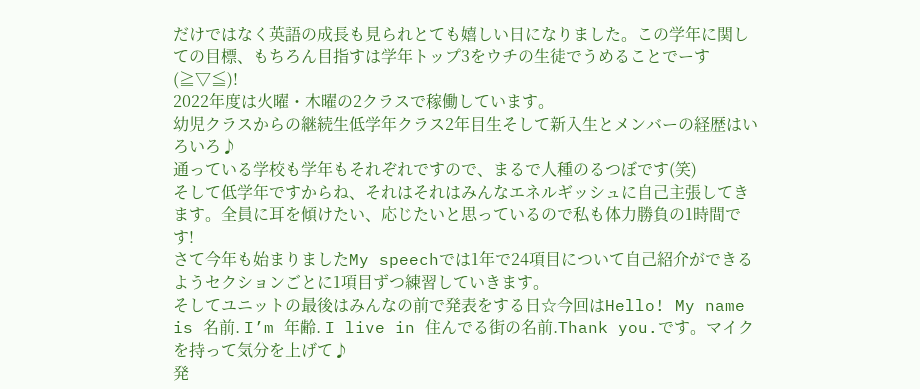だけではなく英語の成長も見られとても嬉しい日になりました。この学年に関しての目標、もちろん目指すは学年トップ3をウチの生徒でうめることでーす(≧▽≦)!
2022年度は火曜・木曜の2クラスで稼働しています。
幼児クラスからの継続生低学年クラス2年目生そして新入生とメンバーの経歴はいろいろ♪
通っている学校も学年もそれぞれですので、まるで人種のるつぼです(笑)
そして低学年ですからね、それはそれはみんなエネルギッシュに自己主張してきます。全員に耳を傾けたい、応じたいと思っているので私も体力勝負の1時間です!
さて今年も始まりましたMy speechでは1年で24項目について自己紹介ができるようセクションごとに1項目ずつ練習していきます。
そしてユニットの最後はみんなの前で発表をする日☆今回はHello! My name is 名前. I’m 年齢. I live in 住んでる街の名前.Thank you.です。マイクを持って気分を上げて♪
発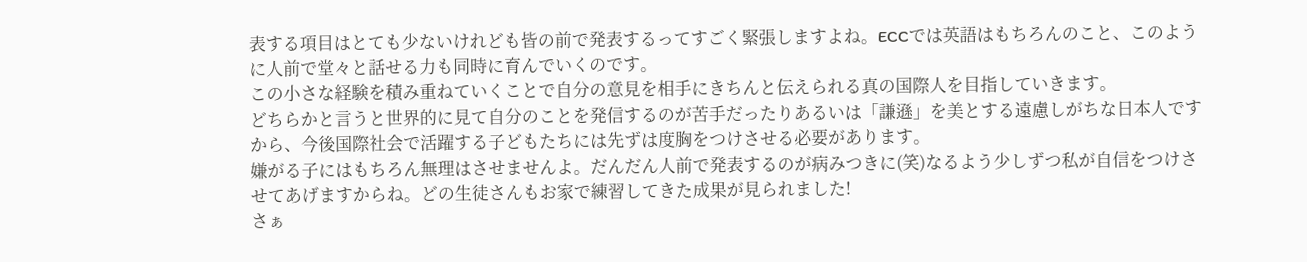表する項目はとても少ないけれども皆の前で発表するってすごく緊張しますよね。ECCでは英語はもちろんのこと、このように人前で堂々と話せる力も同時に育んでいくのです。
この小さな経験を積み重ねていくことで自分の意見を相手にきちんと伝えられる真の国際人を目指していきます。
どちらかと言うと世界的に見て自分のことを発信するのが苦手だったりあるいは「謙遜」を美とする遠慮しがちな日本人ですから、今後国際社会で活躍する子どもたちには先ずは度胸をつけさせる必要があります。
嫌がる子にはもちろん無理はさせませんよ。だんだん人前で発表するのが病みつきに(笑)なるよう少しずつ私が自信をつけさせてあげますからね。どの生徒さんもお家で練習してきた成果が見られました!
さぁ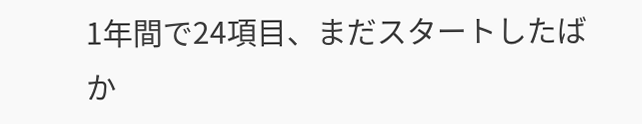1年間で24項目、まだスタートしたばか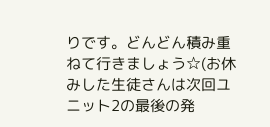りです。どんどん積み重ねて行きましょう☆(お休みした生徒さんは次回ユニット2の最後の発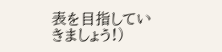表を目指していきましょう!)